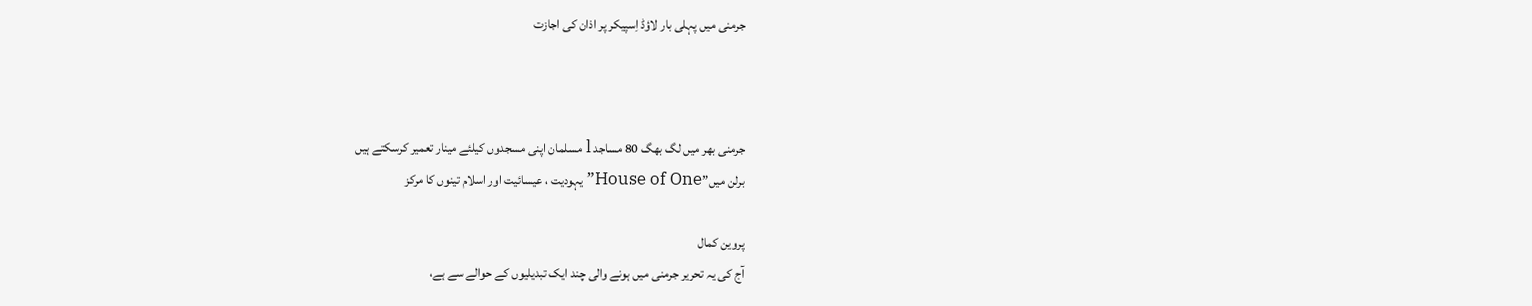جرمنی میں پہلی بار لاؤڈ اِسپیکر پر اذان کی اجازت



جرمنی بھر میں لگ بھگ 80 مساجد l مسلمان اپنی مسجدوں کیلئے مینار تعمیر کرسکتے ہیں
برلن میں”House of One”یہودیت ، عیسائیت اور اسلام تینوں کا مرکز

پروین کمال
آج کی یہ تحریر جرمنی میں ہونے والی چند ایک تبدیلیوں کے حوالے سے ہے،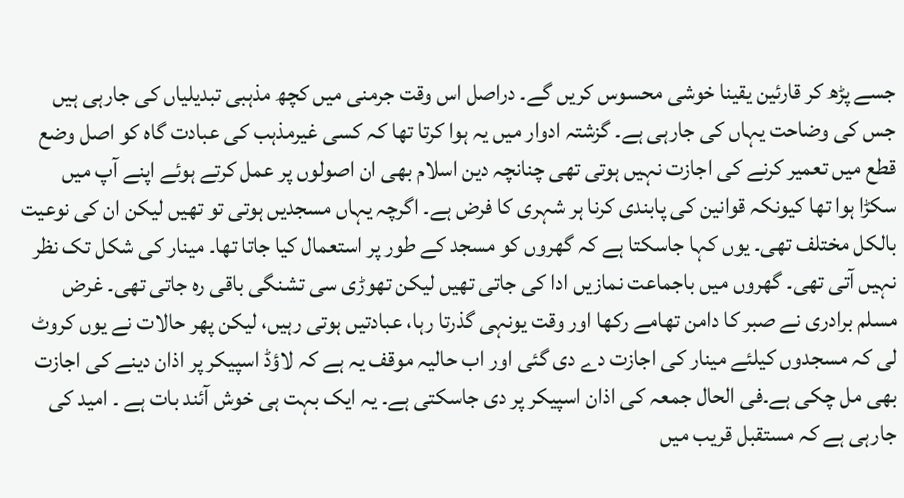جسے پڑھ کر قارئین یقینا خوشی محسوس کریں گے۔ دراصل اس وقت جرمنی میں کچھ مذہبی تبدیلیاں کی جارہی ہیں جس کی وضاحت یہاں کی جارہی ہے۔ گزشتہ ادوار میں یہ ہوا کرتا تھا کہ کسی غیرمذہب کی عبادت گاہ کو اصل وضع قطع میں تعمیر کرنے کی اجازت نہیں ہوتی تھی چنانچہ دین اسلام بھی ان اصولوں پر عمل کرتے ہوئے اپنے آپ میں سکڑا ہوا تھا کیونکہ قوانین کی پابندی کرنا ہر شہری کا فرض ہے۔ اگرچہ یہاں مسجدیں ہوتی تو تھیں لیکن ان کی نوعیت بالکل مختلف تھی۔ یوں کہا جاسکتا ہے کہ گھروں کو مسجد کے طور پر استعمال کیا جاتا تھا۔ مینار کی شکل تک نظر نہیں آتی تھی۔ گھروں میں باجماعت نمازیں ادا کی جاتی تھیں لیکن تھوڑی سی تشنگی باقی رہ جاتی تھی۔ غرض مسلم برادری نے صبر کا دامن تھامے رکھا اور وقت یونہی گذرتا رہا، عبادتیں ہوتی رہیں، لیکن پھر حالات نے یوں کروٹ لی کہ مسجدوں کیلئے مینار کی اجازت دے دی گئی اور اب حالیہ موقف یہ ہے کہ لاؤڈ اسپیکر پر اذان دینے کی اجازت بھی مل چکی ہے۔فی الحال جمعہ کی اذان اسپیکر پر دی جاسکتی ہے۔ یہ ایک بہت ہی خوش آئند بات ہے ۔ امید کی جارہی ہے کہ مستقبل قریب میں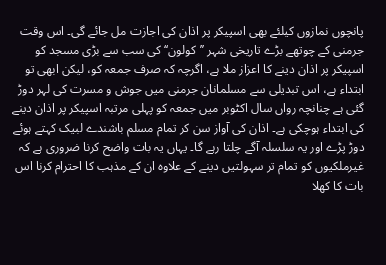پانچوں نمازوں کیلئے بھی اسپیکر پر اذان کی اجازت مل جائے گی۔ اس وقت جرمنی کے چوتھے بڑے تاریخی شہر ’’کولون‘‘ کی سب سے بڑی مسجد کو اسپیکر پر اذان دینے کا اعزاز ملا ہے، اگرچہ کہ صرف جمعہ کو، لیکن ابھی تو ابتداء ہے، اس تبدیلی سے مسلمانان جرمنی میں جوش و مسرت کی لہر دوڑ گئی ہے چنانچہ رواں سال اکٹوبر میں جمعہ کو پہلی مرتبہ اسپیکر پر اذان دینے کی ابتداء ہوچکی ہے۔ اذان کی آواز سن کر تمام مسلم باشندے لبیک کہتے ہوئے دوڑ پڑے اور یہ سلسلہ آگے چلتا رہے گا۔ یہاں یہ بات واضح کرنا ضروری ہے کہ غیرملکیوں کو تمام تر سہولتیں دینے کے علاوہ ان کے مذہب کا احترام کرنا اس بات کا کھلا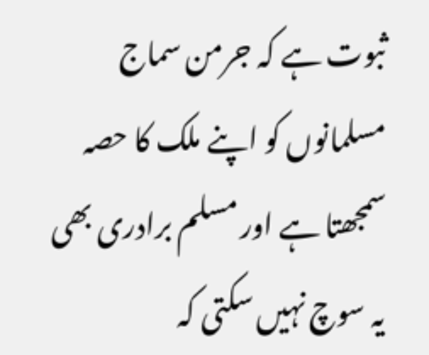ثبوت ہے کہ جرمن سماج مسلمانوں کو اپنے ملک کا حصہ سمجھتا ہے اور مسلم برادری بھی یہ سوچ نہیں سکتی کہ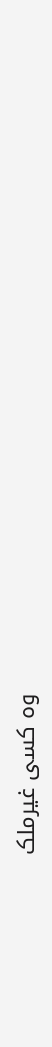وہ کسی غیرملک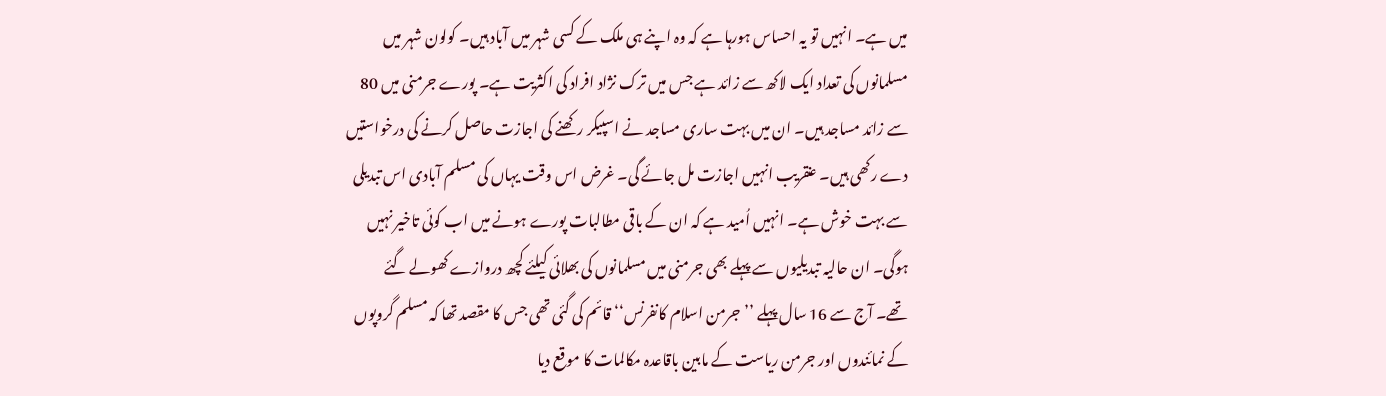میں ہے۔ انہیں تو یہ احساس ہورہا ہے کہ وہ اپنے ہی ملک کے کسی شہر میں آباد ہیں۔ کولون شہر میں مسلمانوں کی تعداد ایک لاکھ سے زائد ہے جس میں ترک نژاد افراد کی اکثریت ہے۔ پورے جرمنی میں 80 سے زائد مساجد ہیں۔ ان میں بہت ساری مساجد نے اسپیکر رکھنے کی اجازت حاصل کرنے کی درخواستیں دے رکھی ہیں۔ عنقریب انہیں اجازت مل جائے گی۔ غرض اس وقت یہاں کی مسلم آبادی اس تبدیلی سے بہت خوش ہے۔ انہیں اُمید ہے کہ ان کے باقی مطالبات پورے ہونے میں اب کوئی تاخیر نہیں ہوگی۔ ان حالیہ تبدیلیوں سے پہلے بھی جرمنی میں مسلمانوں کی بھلائی کیلئے کچھ دروازے کھولے گئے تھے۔ آج سے 16 سال پہلے ’’جرمن اسلام کانفرنس‘‘ قائم کی گئی تھی جس کا مقصد تھا کہ مسلم گروپوں کے نمائندوں اور جرمن ریاست کے مابین باقاعدہ مکالمات کا موقع دیا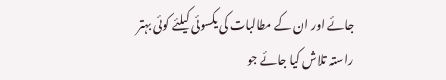جائے اور ان کے مطالبات کی یکسوئی کیلئے کوئی بہتر راستہ تلاش کیا جائے جو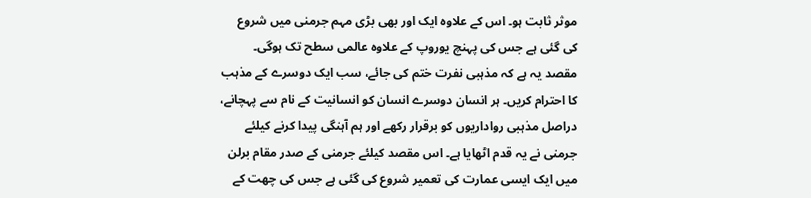موثر ثابت ہو۔ اس کے علاوہ ایک اور بھی بڑی مہم جرمنی میں شروع کی گئی ہے جس کی پہنچ یوروپ کے علاوہ عالمی سطح تک ہوگی۔ مقصد یہ ہے کہ مذہبی نفرت ختم کی جائے، سب ایک دوسرے کے مذہب کا احترام کریں۔ ہر انسان دوسرے انسان کو انسانیت کے نام سے پہچانے، دراصل مذہبی رواداریوں کو برقرار رکھے اور ہم آہنگی پیدا کرنے کیلئے جرمنی نے یہ قدم اٹھایا ہے۔ اس مقصد کیلئے جرمنی کے صدر مقام برلن میں ایک ایسی عمارت کی تعمیر شروع کی گئی ہے جس کی چھت کے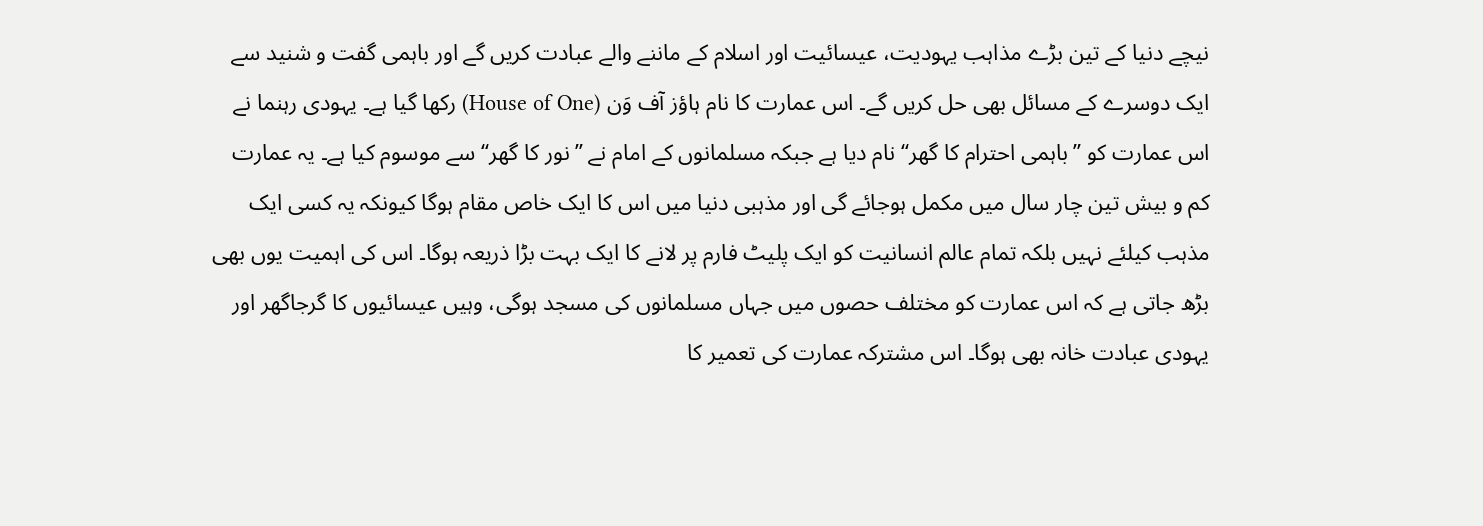نیچے دنیا کے تین بڑے مذاہب یہودیت، عیسائیت اور اسلام کے ماننے والے عبادت کریں گے اور باہمی گفت و شنید سے ایک دوسرے کے مسائل بھی حل کریں گے۔ اس عمارت کا نام ہاؤز آف وَن (House of One) رکھا گیا ہے۔ یہودی رہنما نے اس عمارت کو ’’باہمی احترام کا گھر‘‘ نام دیا ہے جبکہ مسلمانوں کے امام نے ’’نور کا گھر‘‘ سے موسوم کیا ہے۔ یہ عمارت کم و بیش تین چار سال میں مکمل ہوجائے گی اور مذہبی دنیا میں اس کا ایک خاص مقام ہوگا کیونکہ یہ کسی ایک مذہب کیلئے نہیں بلکہ تمام عالم انسانیت کو ایک پلیٹ فارم پر لانے کا ایک بہت بڑا ذریعہ ہوگا۔ اس کی اہمیت یوں بھی بڑھ جاتی ہے کہ اس عمارت کو مختلف حصوں میں جہاں مسلمانوں کی مسجد ہوگی، وہیں عیسائیوں کا گرجاگھر اور یہودی عبادت خانہ بھی ہوگا۔ اس مشترکہ عمارت کی تعمیر کا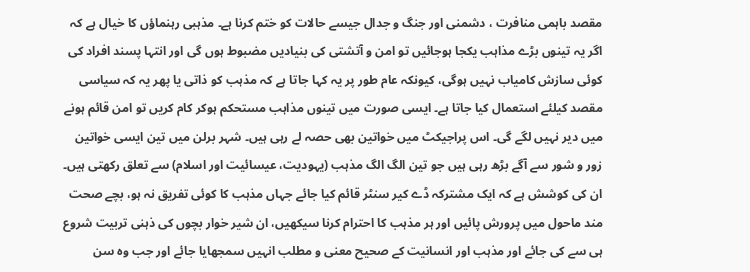مقصد باہمی منافرت ، دشمنی اور جنگ و جدال جیسے حالات کو ختم کرنا ہے۔ مذہبی رہنماؤں کا خیال ہے کہ اگر یہ تینوں بڑے مذاہب یکجا ہوجائیں تو امن و آتشتی کی بنیادیں مضبوط ہوں گی اور انتہا پسند افراد کی کوئی سازش کامیاب نہیں ہوگی، کیونکہ عام طور پر یہ کہا جاتا ہے کہ مذہب کو ذاتی یا پھر یہ کہ سیاسی مقصد کیلئے استعمال کیا جاتا ہے۔ ایسی صورت میں تینوں مذاہب مستحکم ہوکر کام کریں تو امن قائم ہونے میں دیر نہیں لگے گی۔ اس پراجیکٹ میں خواتین بھی حصہ لے رہی ہیں۔ شہر برلن میں تین ایسی خواتین زور و شور سے آگے بڑھ رہی ہیں جو تین الگ الگ مذہب (یہودیت، عیسائیت اور اسلام) سے تعلق رکھتی ہیں۔ ان کی کوشش ہے کہ ایک مشترکہ ڈے کیر سنٹر قائم کیا جائے جہاں مذہب کا کوئی تفریق نہ ہو، بچے صحت مند ماحول میں پرورش پائیں اور ہر مذہب کا احترام کرنا سیکھیں، ان شیر خوار بچوں کی ذہنی تربیت شروع ہی سے کی جائے اور مذہب اور انسانیت کے صحیح معنی و مطلب انہیں سمجھایا جائے اور جب وہ سن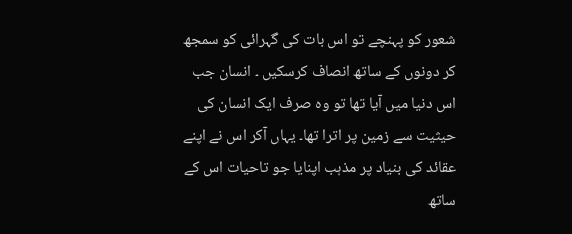شعور کو پہنچے تو اس بات کی گہرائی کو سمجھ کر دونوں کے ساتھ انصاف کرسکیں ۔ انسان جب اس دنیا میں آیا تھا تو وہ صرف ایک انسان کی حیثیت سے زمین پر اترا تھا۔ یہاں آکر اس نے اپنے عقائد کی بنیاد پر مذہب اپنایا جو تاحیات اس کے ساتھ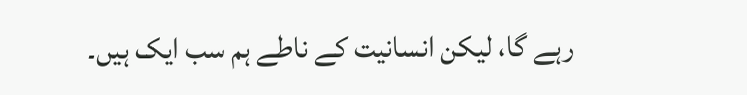رہے گا، لیکن انسانیت کے ناطے ہم سب ایک ہیں۔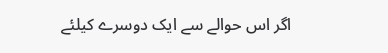اگر اس حوالے سے ایک دوسرے کیلئے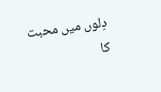دِلوں میں محبت کا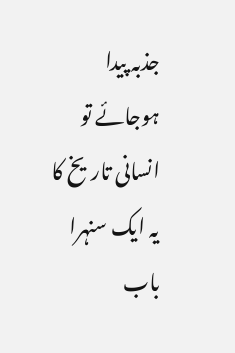جذبہ پیدا ہوجائے تو انسانی تاریخ کا یہ ایک سنہرا باب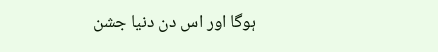ہوگا اور اس دن دنیا جشن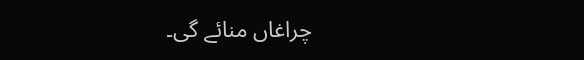چراغاں منائے گی۔